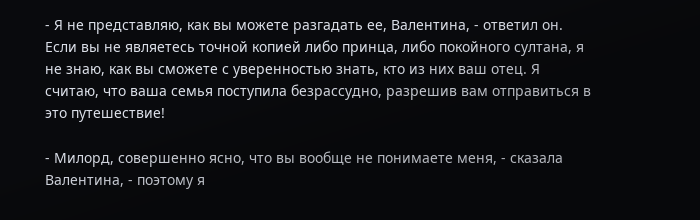- Я не представляю, как вы можете разгадать ее, Валентина, - ответил он. Если вы не являетесь точной копией либо принца, либо покойного султана, я не знаю, как вы сможете с уверенностью знать, кто из них ваш отец. Я считаю, что ваша семья поступила безрассудно, разрешив вам отправиться в это путешествие!

- Милорд, совершенно ясно, что вы вообще не понимаете меня, - сказала Валентина, - поэтому я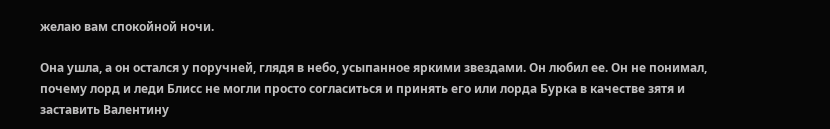желаю вам спокойной ночи.

Она ушла, а он остался у поручней, глядя в небо, усыпанное яркими звездами. Он любил ее. Он не понимал, почему лорд и леди Блисс не могли просто согласиться и принять его или лорда Бурка в качестве зятя и заставить Валентину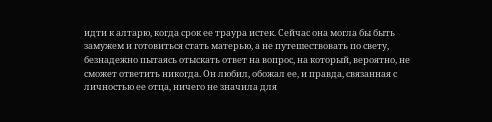идти к алтарю, когда срок ее траура истек. Сейчас она могла бы быть замужем и готовиться стать матерью, а не путешествовать по свету, безнадежно пытаясь отыскать ответ на вопрос, на который, вероятно, не сможет ответить никогда. Он любил, обожал ее, и правда, связанная с личностью ее отца, ничего не значила для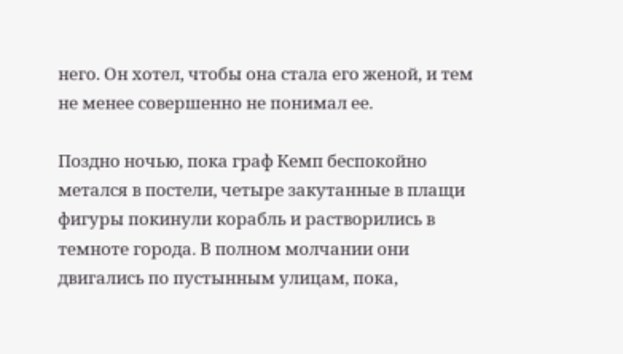него. Он хотел, чтобы она стала его женой, и тем не менее совершенно не понимал ее.

Поздно ночью, пока граф Кемп беспокойно метался в постели, четыре закутанные в плащи фигуры покинули корабль и растворились в темноте города. В полном молчании они двигались по пустынным улицам, пока,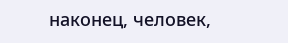наконец, человек,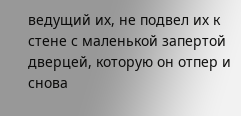ведущий их, не подвел их к стене с маленькой запертой дверцей, которую он отпер и снова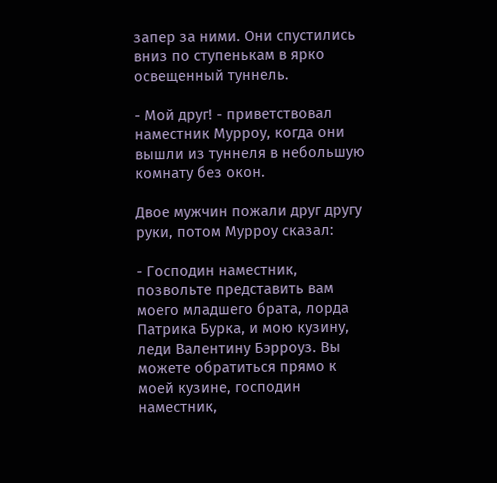запер за ними. Они спустились вниз по ступенькам в ярко освещенный туннель.

- Мой друг! - приветствовал наместник Мурроу, когда они вышли из туннеля в небольшую комнату без окон.

Двое мужчин пожали друг другу руки, потом Мурроу сказал:

- Господин наместник, позвольте представить вам моего младшего брата, лорда Патрика Бурка, и мою кузину, леди Валентину Бэрроуз. Вы можете обратиться прямо к моей кузине, господин наместник,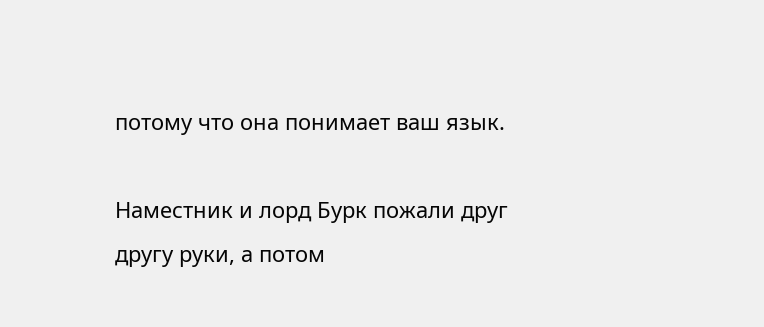потому что она понимает ваш язык.

Наместник и лорд Бурк пожали друг другу руки, а потом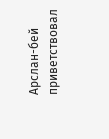Арслан-бей приветствовал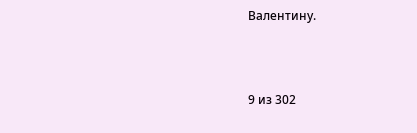Валентину.



9 из 302